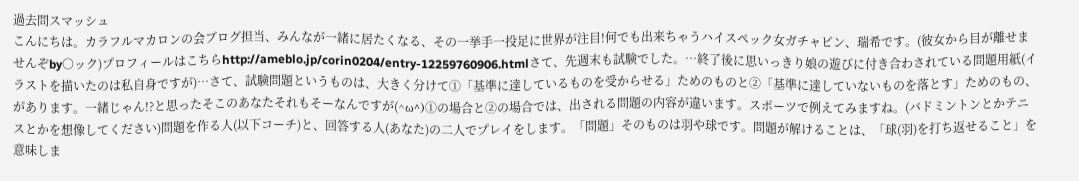過去問スマッシュ
こんにちは。カラフルマカロンの会ブログ担当、みんなが一緒に居たくなる、その一挙手一投足に世界が注目!何でも出来ちゃうハイスペック女ガチャピン、瑞希です。(彼女から目が離せませんぞby○ック)プロフィールはこちらhttp://ameblo.jp/corin0204/entry-12259760906.htmlさて、先週末も試験でした。…終了後に思いっきり娘の遊びに付き合わされている問題用紙(イラストを描いたのは私自身ですが)…さて、試験問題というものは、大きく分けて①「基準に達しているものを受からせる」ためのものと②「基準に達していないものを落とす」ためのもの、があります。一緒じゃん!?と思ったそこのあなたそれもそーなんですが(^ω^)①の場合と②の場合では、出される問題の内容が違います。スポーツで例えてみますね。(バドミントンとかテニスとかを想像してください)問題を作る人(以下コーチ)と、回答する人(あなた)の二人でプレイをします。「問題」そのものは羽や球です。問題が解けることは、「球(羽)を打ち返せること」を意味しま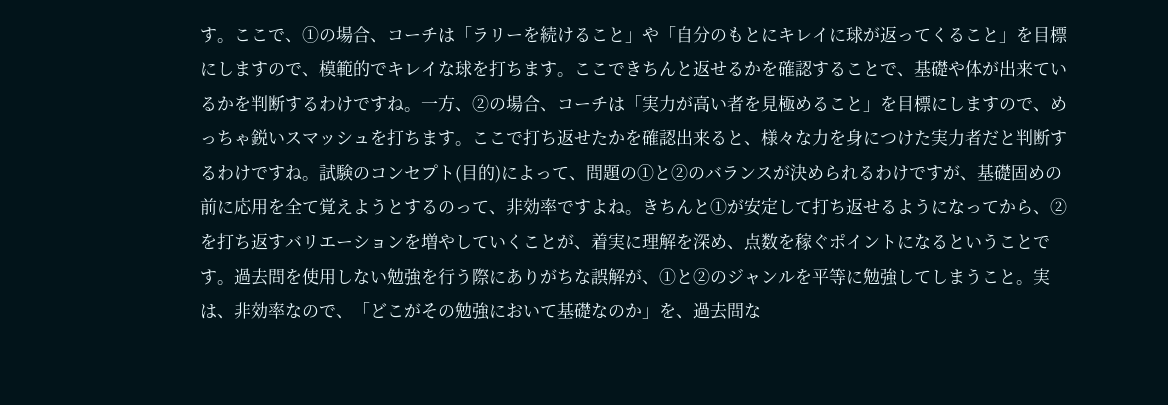す。ここで、①の場合、コーチは「ラリーを続けること」や「自分のもとにキレイに球が返ってくること」を目標にしますので、模範的でキレイな球を打ちます。ここできちんと返せるかを確認することで、基礎や体が出来ているかを判断するわけですね。一方、②の場合、コーチは「実力が高い者を見極めること」を目標にしますので、めっちゃ鋭いスマッシュを打ちます。ここで打ち返せたかを確認出来ると、様々な力を身につけた実力者だと判断するわけですね。試験のコンセプト(目的)によって、問題の①と②のバランスが決められるわけですが、基礎固めの前に応用を全て覚えようとするのって、非効率ですよね。きちんと①が安定して打ち返せるようになってから、②を打ち返すバリエーションを増やしていくことが、着実に理解を深め、点数を稼ぐポイントになるということです。過去問を使用しない勉強を行う際にありがちな誤解が、①と②のジャンルを平等に勉強してしまうこと。実は、非効率なので、「どこがその勉強において基礎なのか」を、過去問な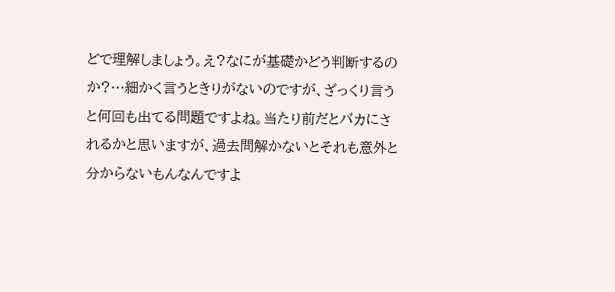どで理解しましょう。え?なにが基礎かどう判断するのか?…細かく言うときりがないのですが、ざっくり言うと何回も出てる問題ですよね。当たり前だとバカにされるかと思いますが、過去問解かないとそれも意外と分からないもんなんですよ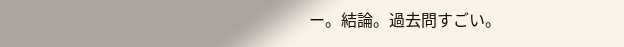ー。結論。過去問すごい。